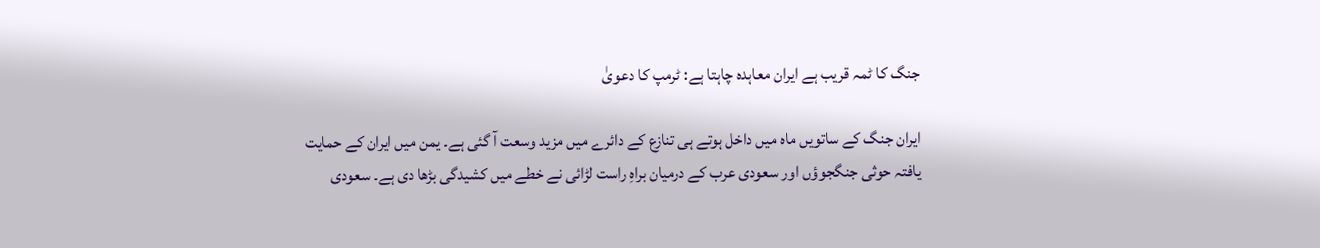جنگ کا ٹمہ قریب ہے ایران معاہدہ چاہتا ہے: ٹرمپ کا دعویٰ

ایران جنگ کے ساتویں ماہ میں داخل ہوتے ہی تنازع کے دائرے میں مزید وسعت آ گئی ہے۔ یمن میں ایران کے حمایت یافتہ حوثی جنگجوؤں اور سعودی عرب کے درمیان براہِ راست لڑائی نے خطے میں کشیدگی بڑھا دی ہے۔ سعودی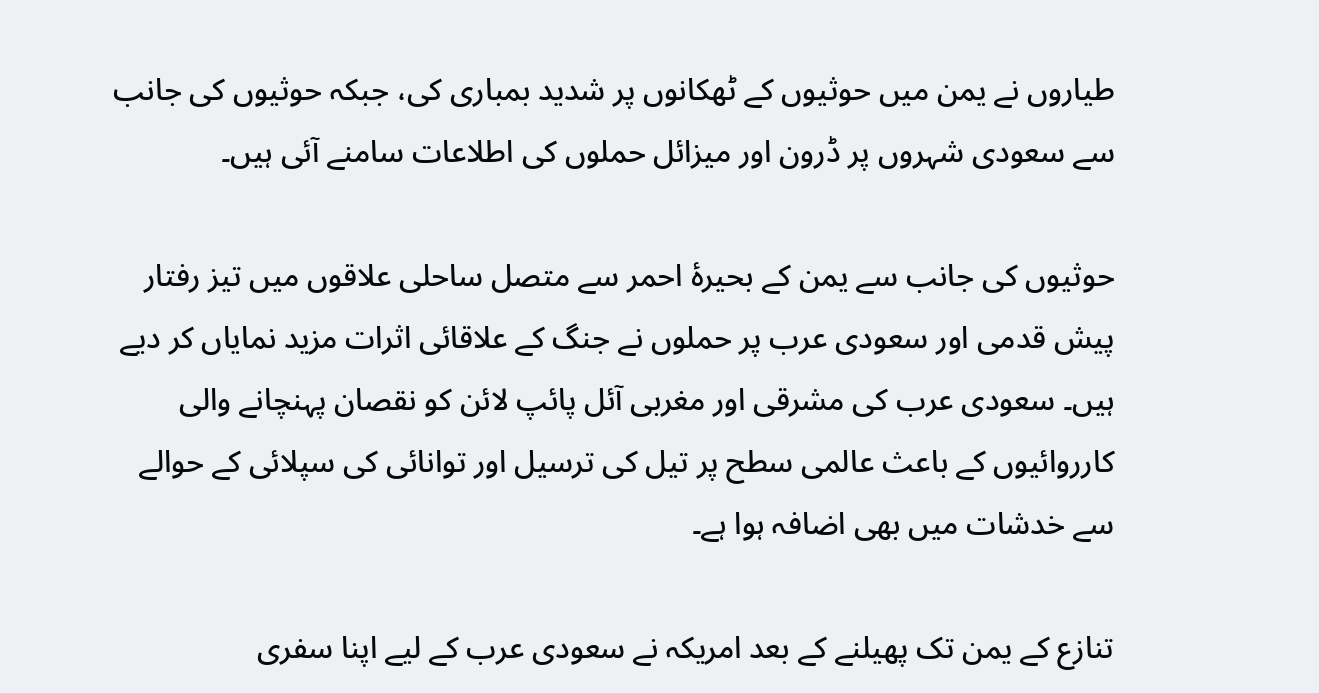طیاروں نے یمن میں حوثیوں کے ٹھکانوں پر شدید بمباری کی، جبکہ حوثیوں کی جانب سے سعودی شہروں پر ڈرون اور میزائل حملوں کی اطلاعات سامنے آئی ہیں۔

حوثیوں کی جانب سے یمن کے بحیرۂ احمر سے متصل ساحلی علاقوں میں تیز رفتار پیش قدمی اور سعودی عرب پر حملوں نے جنگ کے علاقائی اثرات مزید نمایاں کر دیے ہیں۔ سعودی عرب کی مشرقی اور مغربی آئل پائپ لائن کو نقصان پہنچانے والی کارروائیوں کے باعث عالمی سطح پر تیل کی ترسیل اور توانائی کی سپلائی کے حوالے سے خدشات میں بھی اضافہ ہوا ہے۔

تنازع کے یمن تک پھیلنے کے بعد امریکہ نے سعودی عرب کے لیے اپنا سفری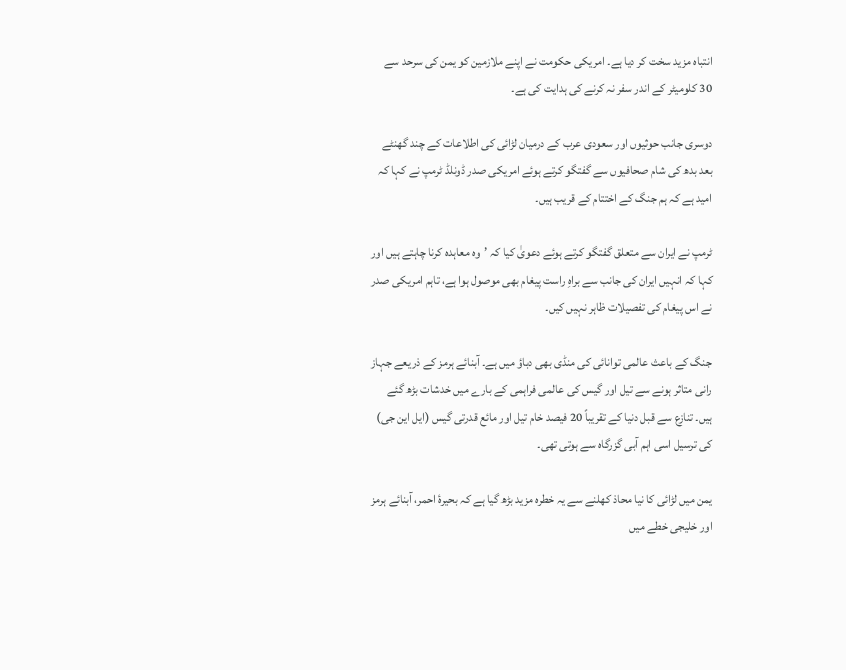انتباہ مزید سخت کر دیا ہے۔ امریکی حکومت نے اپنے ملازمین کو یمن کی سرحد سے 30 کلومیٹر کے اندر سفر نہ کرنے کی ہدایت کی ہے۔

دوسری جانب حوثیوں اور سعودی عرب کے درمیان لڑائی کی اطلاعات کے چند گھنٹے بعد بدھ کی شام صحافیوں سے گفتگو کرتے ہوئے امریکی صدر ڈونلڈ ٹرمپ نے کہا کہ امید ہے کہ ہم جنگ کے اختتام کے قریب ہیں۔

ٹرمپ نے ایران سے متعلق گفتگو کرتے ہوئے دعویٰ کیا کہ ’وہ معاہدہ کرنا چاہتے ہیں اور کہا کہ انہیں ایران کی جانب سے براہِ راست پیغام بھی موصول ہوا ہے، تاہم امریکی صدر نے اس پیغام کی تفصیلات ظاہر نہیں کیں۔

جنگ کے باعث عالمی توانائی کی منڈی بھی دباؤ میں ہے۔ آبنائے ہرمز کے ذریعے جہاز رانی متاثر ہونے سے تیل اور گیس کی عالمی فراہمی کے بارے میں خدشات بڑھ گئے ہیں۔ تنازع سے قبل دنیا کے تقریباً 20 فیصد خام تیل اور مائع قدرتی گیس (ایل این جی) کی ترسیل اسی اہم آبی گزرگاہ سے ہوتی تھی۔

یمن میں لڑائی کا نیا محاذ کھلنے سے یہ خطرہ مزید بڑھ گیا ہے کہ بحیرۂ احمر، آبنائے ہرمز اور خلیجی خطے میں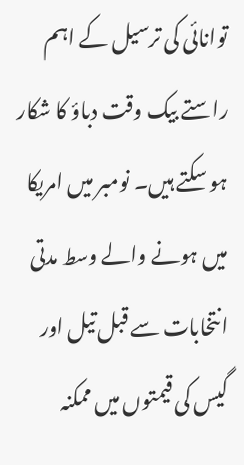توانائی کی ترسیل کے اہم راستے بیک وقت دباؤ کا شکار ہو سکتے ہیں۔ نومبر میں امریکا میں ہونے والے وسط مدتی انتخابات سے قبل تیل اور گیس کی قیمتوں میں ممکنہ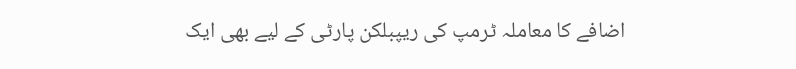اضافے کا معاملہ ٹرمپ کی ریپبلکن پارٹی کے لیے بھی ایک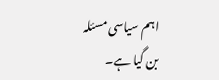اہم سیاسی مسئلہ بن گیا ہے۔